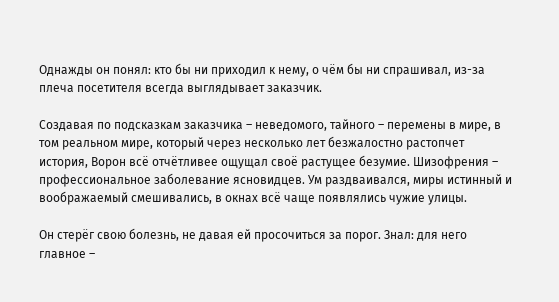Однажды он понял: кто бы ни приходил к нему, о чём бы ни спрашивал, из-за плеча посетителя всегда выглядывает заказчик.

Создавая по подсказкам заказчика – неведомого, тайного – перемены в мире, в том реальном мире, который через несколько лет безжалостно растопчет история, Ворон всё отчётливее ощущал своё растущее безумие. Шизофрения – профессиональное заболевание ясновидцев. Ум раздваивался, миры истинный и воображаемый смешивались, в окнах всё чаще появлялись чужие улицы.

Он стерёг свою болезнь, не давая ей просочиться за порог. Знал: для него главное –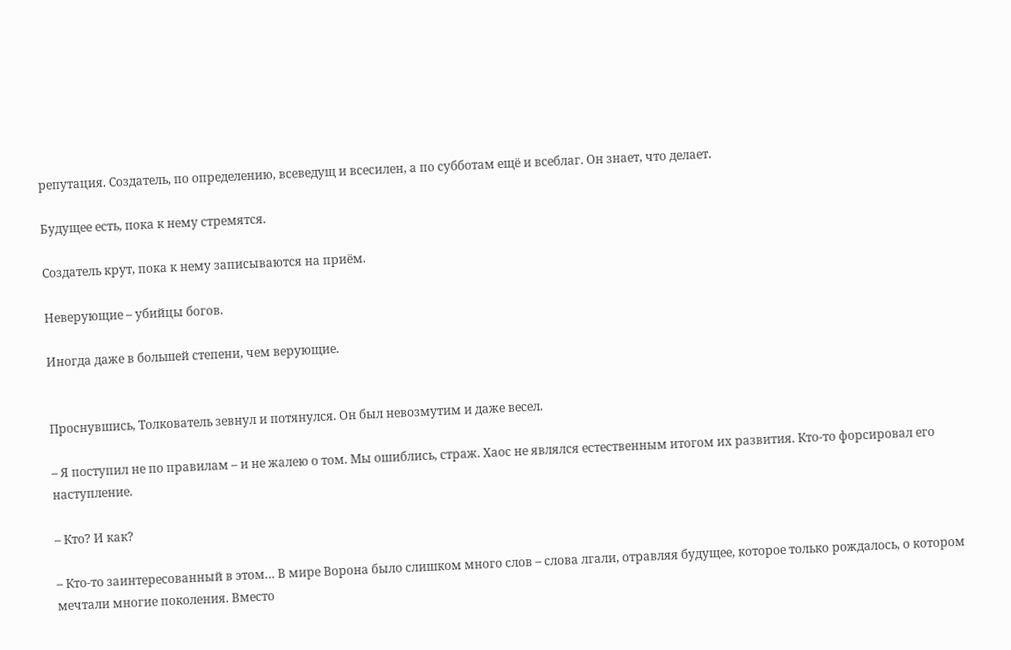репутация. Создатель, по определению, всеведущ и всесилен, а по субботам ещё и всеблаг. Он знает, что делает.

Будущее есть, пока к нему стремятся.

Создатель крут, пока к нему записываются на приём.

Неверующие – убийцы богов.

Иногда даже в большей степени, чем верующие.


Проснувшись, Толкователь зевнул и потянулся. Он был невозмутим и даже весел.

– Я поступил не по правилам – и не жалею о том. Мы ошиблись, страж. Хаос не являлся естественным итогом их развития. Кто-то форсировал его наступление.

– Кто? И как?

– Кто-то заинтересованный в этом… В мире Ворона было слишком много слов – слова лгали, отравляя будущее, которое только рождалось, о котором мечтали многие поколения. Вместо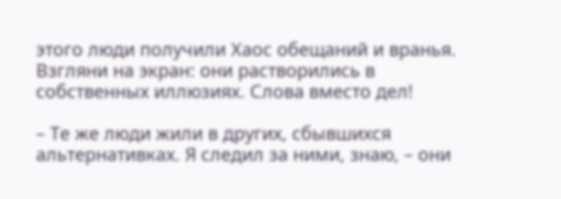этого люди получили Хаос обещаний и вранья. Взгляни на экран: они растворились в собственных иллюзиях. Слова вместо дел!

– Те же люди жили в других, сбывшихся альтернативках. Я следил за ними, знаю, – они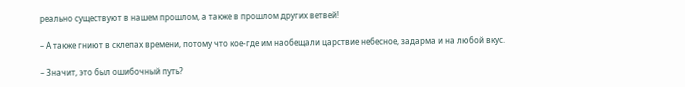реально существуют в нашем прошлом, а также в прошлом других ветвей!

– А также гниют в склепах времени, потому что кое-где им наобещали царствие небесное, задарма и на любой вкус.

– Значит, это был ошибочный путь?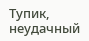Тупик, неудачный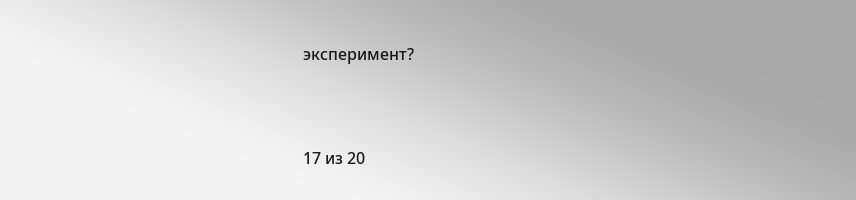эксперимент?



17 из 20